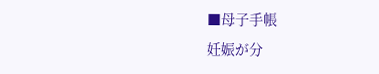■母子手帳
妊娠が分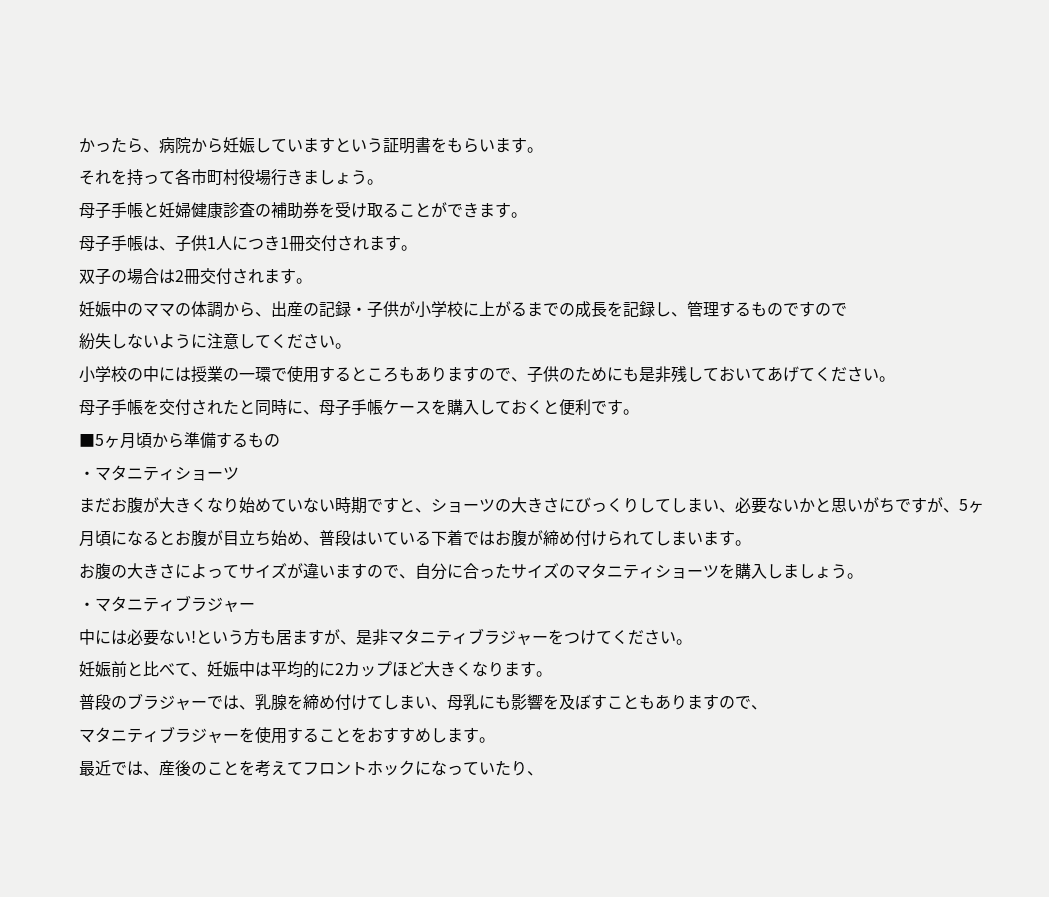かったら、病院から妊娠していますという証明書をもらいます。
それを持って各市町村役場行きましょう。
母子手帳と妊婦健康診査の補助券を受け取ることができます。
母子手帳は、子供1人につき1冊交付されます。
双子の場合は2冊交付されます。
妊娠中のママの体調から、出産の記録・子供が小学校に上がるまでの成長を記録し、管理するものですので
紛失しないように注意してください。
小学校の中には授業の一環で使用するところもありますので、子供のためにも是非残しておいてあげてください。
母子手帳を交付されたと同時に、母子手帳ケースを購入しておくと便利です。
■5ヶ月頃から準備するもの
・マタニティショーツ
まだお腹が大きくなり始めていない時期ですと、ショーツの大きさにびっくりしてしまい、必要ないかと思いがちですが、5ヶ月頃になるとお腹が目立ち始め、普段はいている下着ではお腹が締め付けられてしまいます。
お腹の大きさによってサイズが違いますので、自分に合ったサイズのマタニティショーツを購入しましょう。
・マタニティブラジャー
中には必要ない!という方も居ますが、是非マタニティブラジャーをつけてください。
妊娠前と比べて、妊娠中は平均的に2カップほど大きくなります。
普段のブラジャーでは、乳腺を締め付けてしまい、母乳にも影響を及ぼすこともありますので、
マタニティブラジャーを使用することをおすすめします。
最近では、産後のことを考えてフロントホックになっていたり、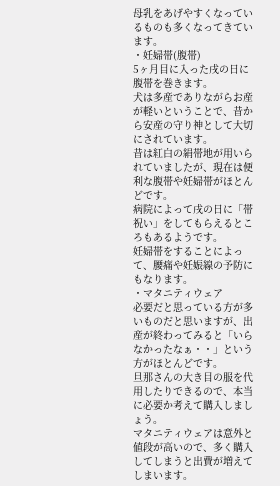母乳をあげやすくなっているものも多くなってきています。
・妊婦帯(腹帯)
5ヶ月目に入った戌の日に腹帯を巻きます。
犬は多産でありながらお産が軽いということで、昔から安産の守り神として大切にされています。
昔は紅白の絹帯地が用いられていましたが、現在は便利な腹帯や妊婦帯がほとんどです。
病院によって戌の日に「帯祝い」をしてもらえるところもあるようです。
妊婦帯をすることによって、腰痛や妊娠線の予防にもなります。
・マタニティウェア
必要だと思っている方が多いものだと思いますが、出産が終わってみると「いらなかったなぁ・・」という方がほとんどです。
旦那さんの大き目の服を代用したりできるので、本当に必要か考えて購入しましょう。
マタニティウェアは意外と値段が高いので、多く購入してしまうと出費が増えてしまいます。